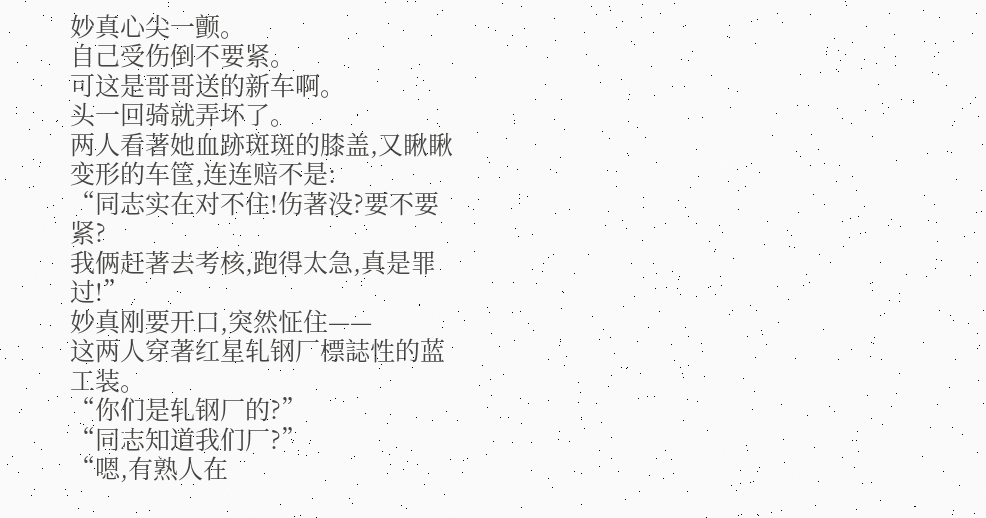妙真心尖一颤。
自己受伤倒不要紧。
可这是哥哥送的新车啊。
头一回骑就弄坏了。
两人看著她血跡斑斑的膝盖,又瞅瞅变形的车筐,连连赔不是:
“同志实在对不住!伤著没?要不要紧?
我俩赶著去考核,跑得太急,真是罪过!”
妙真刚要开口,突然怔住——
这两人穿著红星轧钢厂標誌性的蓝工装。
“你们是轧钢厂的?”
“同志知道我们厂?”
“嗯,有熟人在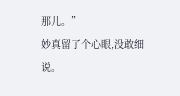那儿。”
妙真留了个心眼,没敢细说。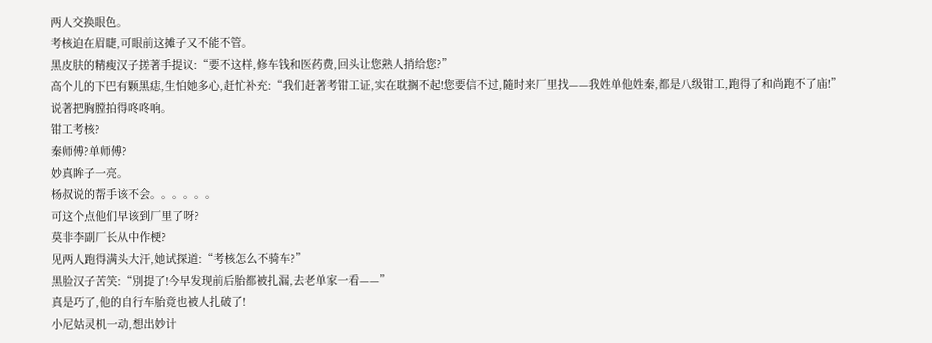两人交换眼色。
考核迫在眉睫,可眼前这摊子又不能不管。
黑皮肤的精瘦汉子搓著手提议:“要不这样,修车钱和医药费,回头让您熟人捎给您?”
高个儿的下巴有颗黑痣,生怕她多心,赶忙补充:“我们赶著考钳工证,实在耽搁不起!您要信不过,隨时来厂里找——我姓单他姓秦,都是八级钳工,跑得了和尚跑不了庙!”说著把胸膛拍得咚咚响。
钳工考核?
秦师傅?单师傅?
妙真眸子一亮。
杨叔说的帮手该不会。。。。。。
可这个点他们早该到厂里了呀?
莫非李副厂长从中作梗?
见两人跑得满头大汗,她试探道:“考核怎么不骑车?”
黑脸汉子苦笑:“別提了!今早发现前后胎都被扎漏,去老单家一看——”
真是巧了,他的自行车胎竟也被人扎破了!
小尼姑灵机一动,想出妙计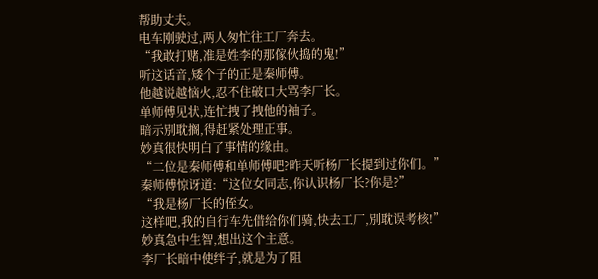帮助丈夫。
电车刚驶过,两人匆忙往工厂奔去。
“我敢打赌,准是姓李的那傢伙捣的鬼!”
听这话音,矮个子的正是秦师傅。
他越说越恼火,忍不住破口大骂李厂长。
单师傅见状,连忙拽了拽他的袖子。
暗示別耽搁,得赶紧处理正事。
妙真很快明白了事情的缘由。
“二位是秦师傅和单师傅吧?昨天听杨厂长提到过你们。”
秦师傅惊讶道:“这位女同志,你认识杨厂长?你是?”
“我是杨厂长的侄女。
这样吧,我的自行车先借给你们骑,快去工厂,別耽误考核!”
妙真急中生智,想出这个主意。
李厂长暗中使绊子,就是为了阻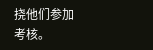挠他们参加考核。